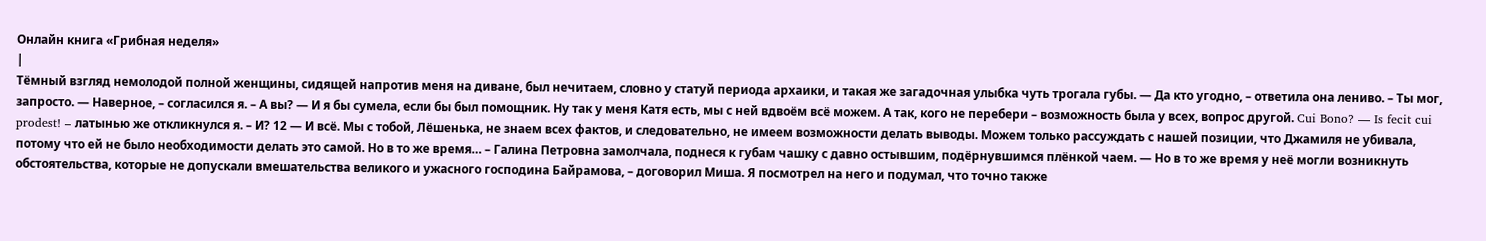Онлайн книга «Грибная неделя»
|
Тёмный взгляд немолодой полной женщины, сидящей напротив меня на диване, был нечитаем, словно у статуй периода архаики, и такая же загадочная улыбка чуть трогала губы. — Да кто угодно, – ответила она лениво. – Ты мог, запросто. — Наверное, – согласился я. – А вы? — И я бы сумела, если бы был помощник. Ну так у меня Катя есть, мы с ней вдвоём всё можем. А так, кого не перебери – возможность была у всех, вопрос другой. Cui Bono? — Is fecit cui prodest! – латынью же откликнулся я. – И? 12 — И всё. Мы с тобой, Лёшенька, не знаем всех фактов, и следовательно, не имеем возможности делать выводы. Можем только рассуждать с нашей позиции, что Джамиля не убивала, потому что ей не было необходимости делать это самой. Но в то же время… – Галина Петровна замолчала, поднеся к губам чашку с давно остывшим, подёрнувшимся плёнкой чаем. — Но в то же время у неё могли возникнуть обстоятельства, которые не допускали вмешательства великого и ужасного господина Байрамова, – договорил Миша. Я посмотрел на него и подумал, что точно также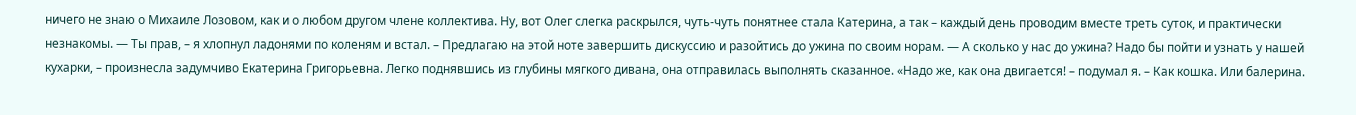ничего не знаю о Михаиле Лозовом, как и о любом другом члене коллектива. Ну, вот Олег слегка раскрылся, чуть-чуть понятнее стала Катерина, а так – каждый день проводим вместе треть суток, и практически незнакомы. — Ты прав, – я хлопнул ладонями по коленям и встал. – Предлагаю на этой ноте завершить дискуссию и разойтись до ужина по своим норам. — А сколько у нас до ужина? Надо бы пойти и узнать у нашей кухарки, – произнесла задумчиво Екатерина Григорьевна. Легко поднявшись из глубины мягкого дивана, она отправилась выполнять сказанное. «Надо же, как она двигается! – подумал я. – Как кошка. Или балерина.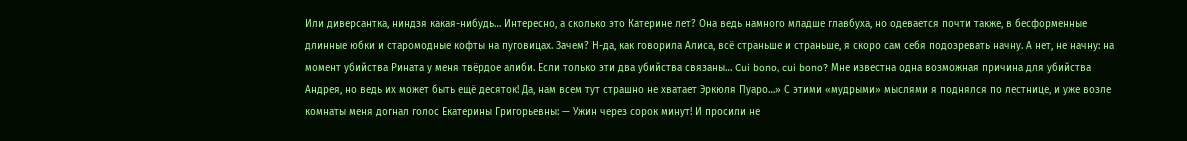Или диверсантка, ниндзя какая-нибудь… Интересно, а сколько это Катерине лет? Она ведь намного младше главбуха, но одевается почти также, в бесформенные длинные юбки и старомодные кофты на пуговицах. Зачем? Н-да, как говорила Алиса, всё страньше и страньше, я скоро сам себя подозревать начну. А нет, не начну: на момент убийства Рината у меня твёрдое алиби. Если только эти два убийства связаны… Cui bono, cui bono? Мне известна одна возможная причина для убийства Андрея, но ведь их может быть ещё десяток! Да, нам всем тут страшно не хватает Эркюля Пуаро…» С этими «мудрыми» мыслями я поднялся по лестнице, и уже возле комнаты меня догнал голос Екатерины Григорьевны: — Ужин через сорок минут! И просили не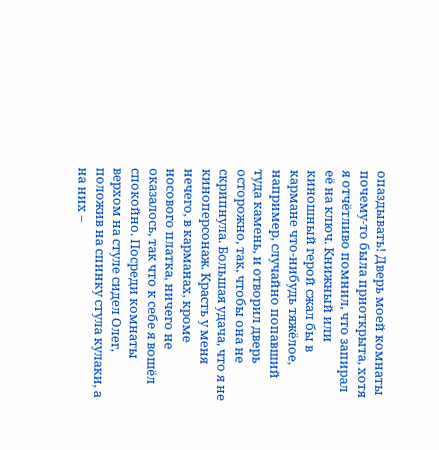опаздывать! Дверь моей комнаты почему-то была приоткрыта, хотя я отчётливо помнил, что запирал её на ключ. Книжный или киношный герой сжал бы в кармане что-нибудь тяжёлое, например, случайно попавший туда камень, и отворил дверь осторожно, так, чтобы она не скрипнула. Большая удача, что я не киноперсонаж. Красть у меня нечего, в карманах, кроме носового платка, ничего не оказалось, так что к себе я вошёл спокойно. Посреди комнаты верхом на стуле сидел Олег, положив на спинку стула кулаки, а на них –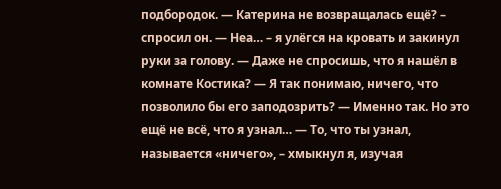подбородок. — Катерина не возвращалась ещё? – спросил он. — Неа… – я улёгся на кровать и закинул руки за голову. — Даже не спросишь, что я нашёл в комнате Костика? — Я так понимаю, ничего, что позволило бы его заподозрить? — Именно так. Но это ещё не всё, что я узнал… — То, что ты узнал, называется «ничего», – хмыкнул я, изучая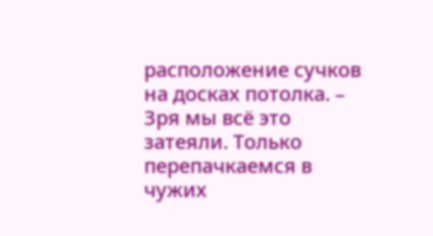расположение сучков на досках потолка. – Зря мы всё это затеяли. Только перепачкаемся в чужих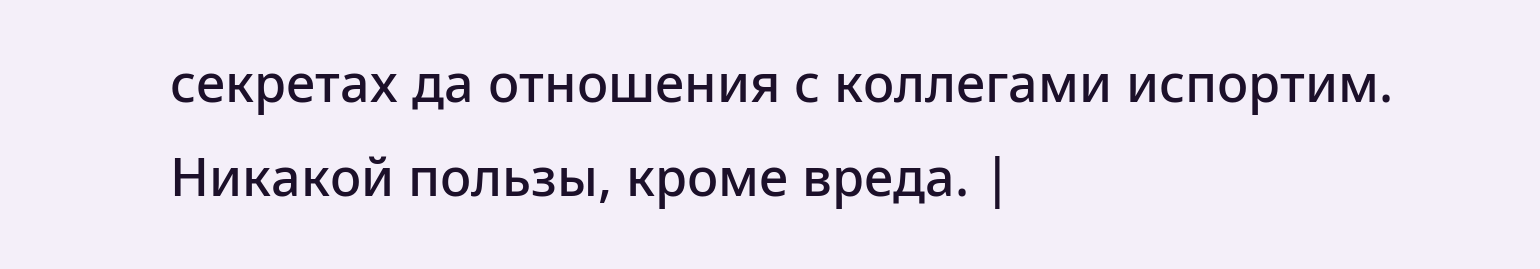секретах да отношения с коллегами испортим. Никакой пользы, кроме вреда. |